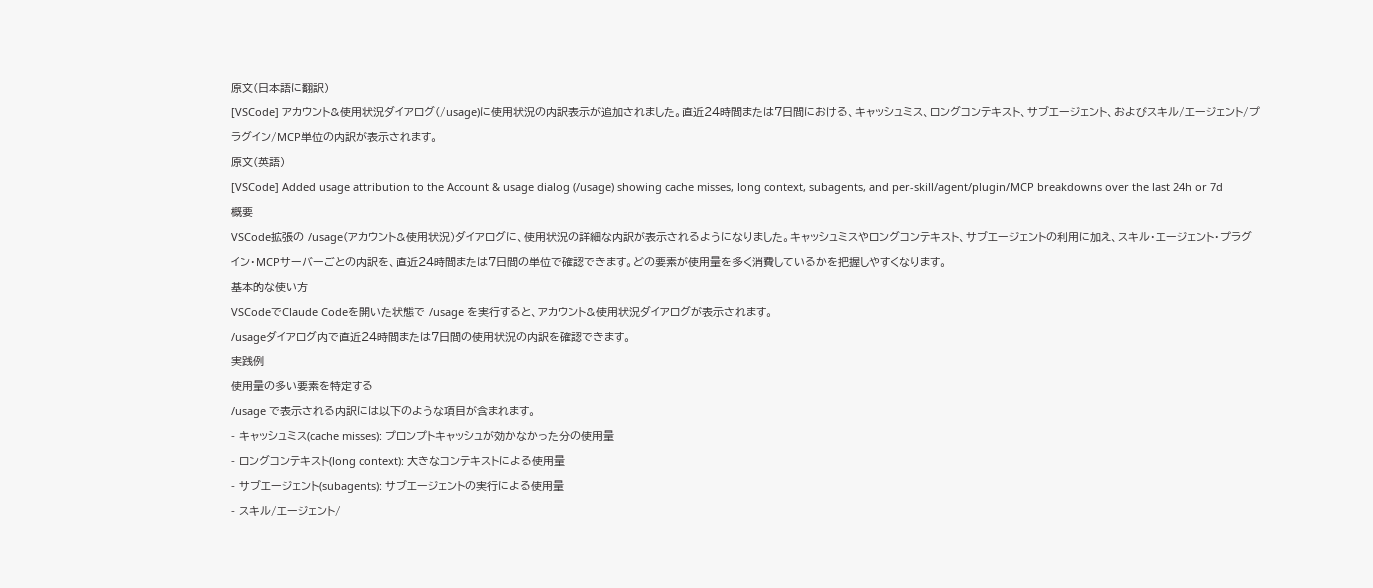原文(日本語に翻訳)
[VSCode] アカウント&使用状況ダイアログ(/usage)に使用状況の内訳表示が追加されました。直近24時間または7日間における、キャッシュミス、ロングコンテキスト、サブエージェント、およびスキル/エージェント/プラグイン/MCP単位の内訳が表示されます。
原文(英語)
[VSCode] Added usage attribution to the Account & usage dialog (/usage) showing cache misses, long context, subagents, and per-skill/agent/plugin/MCP breakdowns over the last 24h or 7d
概要
VSCode拡張の /usage(アカウント&使用状況)ダイアログに、使用状況の詳細な内訳が表示されるようになりました。キャッシュミスやロングコンテキスト、サブエージェントの利用に加え、スキル・エージェント・プラグイン・MCPサーバーごとの内訳を、直近24時間または7日間の単位で確認できます。どの要素が使用量を多く消費しているかを把握しやすくなります。
基本的な使い方
VSCodeでClaude Codeを開いた状態で /usage を実行すると、アカウント&使用状況ダイアログが表示されます。
/usageダイアログ内で直近24時間または7日間の使用状況の内訳を確認できます。
実践例
使用量の多い要素を特定する
/usage で表示される内訳には以下のような項目が含まれます。
- キャッシュミス(cache misses): プロンプトキャッシュが効かなかった分の使用量
- ロングコンテキスト(long context): 大きなコンテキストによる使用量
- サブエージェント(subagents): サブエージェントの実行による使用量
- スキル/エージェント/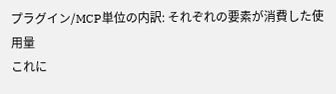プラグイン/MCP単位の内訳: それぞれの要素が消費した使用量
これに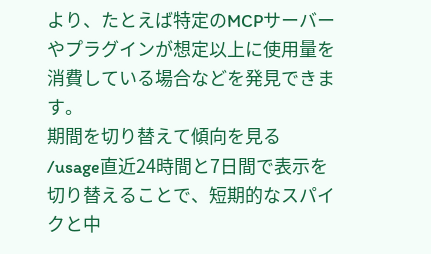より、たとえば特定のMCPサーバーやプラグインが想定以上に使用量を消費している場合などを発見できます。
期間を切り替えて傾向を見る
/usage直近24時間と7日間で表示を切り替えることで、短期的なスパイクと中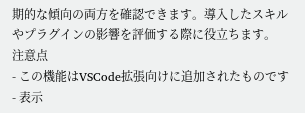期的な傾向の両方を確認できます。導入したスキルやプラグインの影響を評価する際に役立ちます。
注意点
- この機能はVSCode拡張向けに追加されたものです
- 表示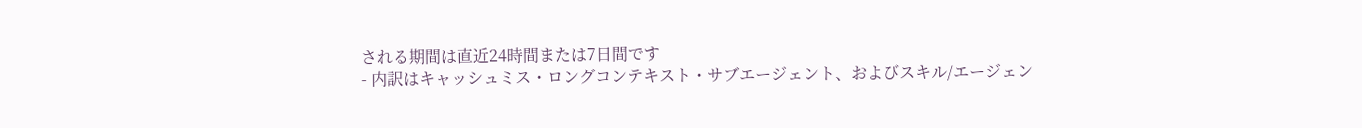される期間は直近24時間または7日間です
- 内訳はキャッシュミス・ロングコンテキスト・サブエージェント、およびスキル/エージェン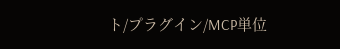ト/プラグイン/MCP単位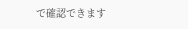で確認できます